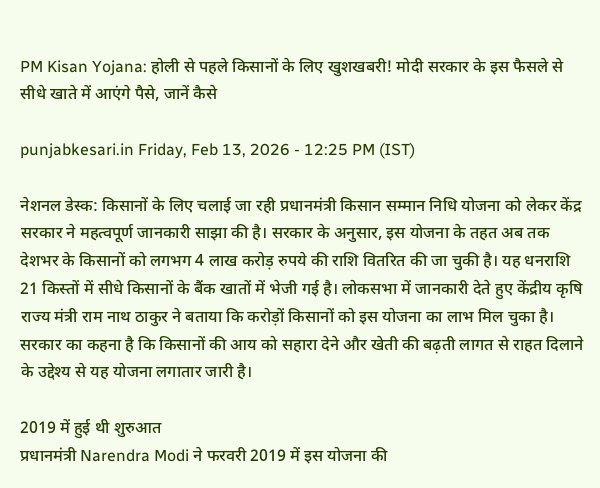PM Kisan Yojana: होली से पहले किसानों के लिए खुशखबरी! मोदी सरकार के इस फैसले से सीधे खाते में आएंगे पैसे, जानें कैसे

punjabkesari.in Friday, Feb 13, 2026 - 12:25 PM (IST)

नेशनल डेस्क: किसानों के लिए चलाई जा रही प्रधानमंत्री किसान सम्मान निधि योजना को लेकर केंद्र सरकार ने महत्वपूर्ण जानकारी साझा की है। सरकार के अनुसार, इस योजना के तहत अब तक देशभर के किसानों को लगभग 4 लाख करोड़ रुपये की राशि वितरित की जा चुकी है। यह धनराशि 21 किस्तों में सीधे किसानों के बैंक खातों में भेजी गई है। लोकसभा में जानकारी देते हुए केंद्रीय कृषि राज्य मंत्री राम नाथ ठाकुर ने बताया कि करोड़ों किसानों को इस योजना का लाभ मिल चुका है। सरकार का कहना है कि किसानों की आय को सहारा देने और खेती की बढ़ती लागत से राहत दिलाने के उद्देश्य से यह योजना लगातार जारी है।

2019 में हुई थी शुरुआत
प्रधानमंत्री Narendra Modi ने फरवरी 2019 में इस योजना की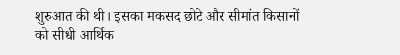शुरुआत की थी। इसका मकसद छोटे और सीमांत किसानों को सीधी आर्थिक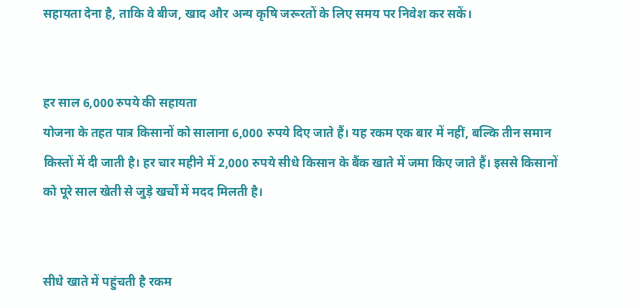सहायता देना है, ताकि वे बीज, खाद और अन्य कृषि जरूरतों के लिए समय पर निवेश कर सकें।


हर साल 6,000 रुपये की सहायता
योजना के तहत पात्र किसानों को सालाना 6,000 रुपये दिए जाते हैं। यह रकम एक बार में नहीं, बल्कि तीन समान किस्तों में दी जाती है। हर चार महीने में 2,000 रुपये सीधे किसान के बैंक खाते में जमा किए जाते हैं। इससे किसानों को पूरे साल खेती से जुड़े खर्चों में मदद मिलती है।


सीधे खाते में पहुंचती है रकम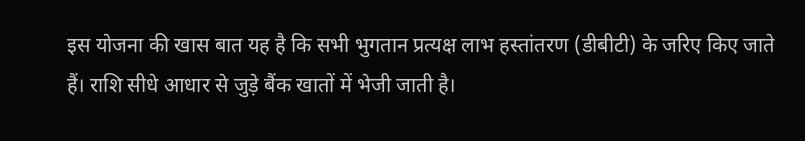इस योजना की खास बात यह है कि सभी भुगतान प्रत्यक्ष लाभ हस्तांतरण (डीबीटी) के जरिए किए जाते हैं। राशि सीधे आधार से जुड़े बैंक खातों में भेजी जाती है।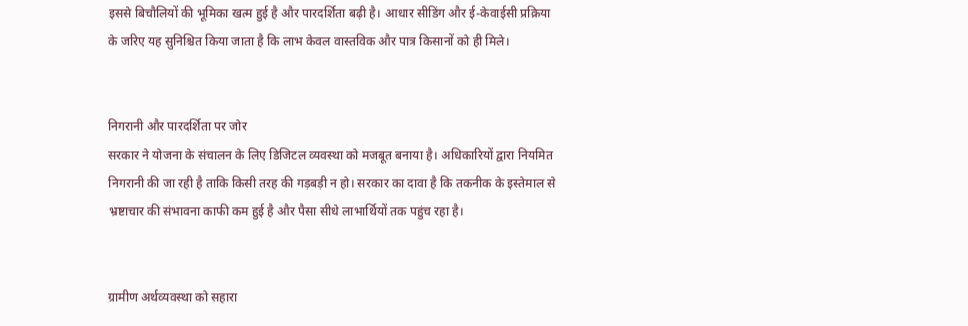इससे बिचौलियों की भूमिका खत्म हुई है और पारदर्शिता बढ़ी है। आधार सीडिंग और ई-केवाईसी प्रक्रिया के जरिए यह सुनिश्चित किया जाता है कि लाभ केवल वास्तविक और पात्र किसानों को ही मिले।


निगरानी और पारदर्शिता पर जोर
सरकार ने योजना के संचालन के लिए डिजिटल व्यवस्था को मजबूत बनाया है। अधिकारियों द्वारा नियमित निगरानी की जा रही है ताकि किसी तरह की गड़बड़ी न हो। सरकार का दावा है कि तकनीक के इस्तेमाल से भ्रष्टाचार की संभावना काफी कम हुई है और पैसा सीधे लाभार्थियों तक पहुंच रहा है।


ग्रामीण अर्थव्यवस्था को सहारा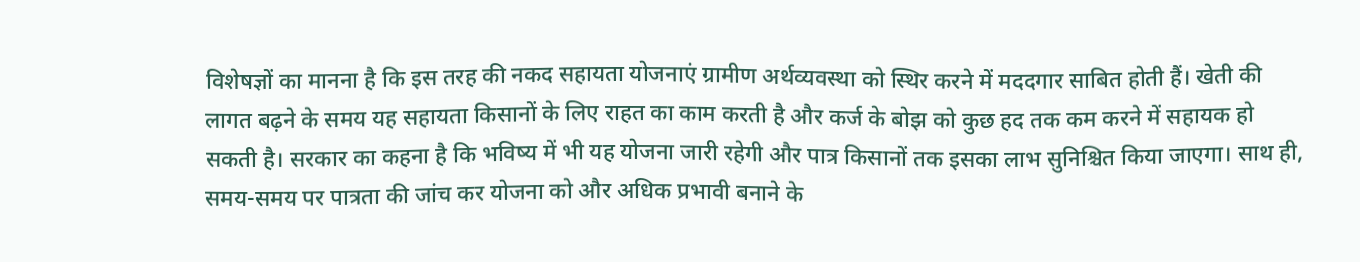विशेषज्ञों का मानना है कि इस तरह की नकद सहायता योजनाएं ग्रामीण अर्थव्यवस्था को स्थिर करने में मददगार साबित होती हैं। खेती की लागत बढ़ने के समय यह सहायता किसानों के लिए राहत का काम करती है और कर्ज के बोझ को कुछ हद तक कम करने में सहायक हो सकती है। सरकार का कहना है कि भविष्य में भी यह योजना जारी रहेगी और पात्र किसानों तक इसका लाभ सुनिश्चित किया जाएगा। साथ ही, समय-समय पर पात्रता की जांच कर योजना को और अधिक प्रभावी बनाने के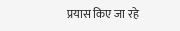प्रयास किए जा रहे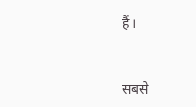हैं।


सबसे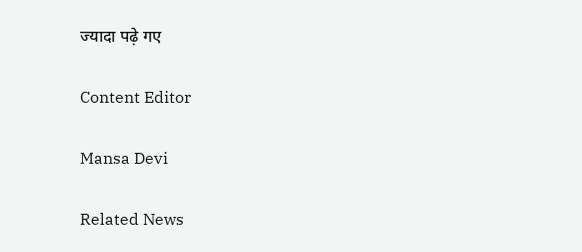ज्यादा पढ़े गए

Content Editor

Mansa Devi

Related News